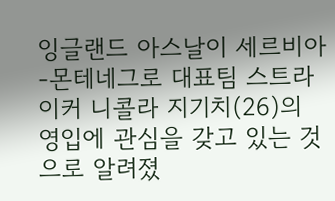잉글랜드 아스날이 세르비아-몬테네그로 대표팀 스트라이커 니콜라 지기치(26)의 영입에 관심을 갖고 있는 것으로 알려졌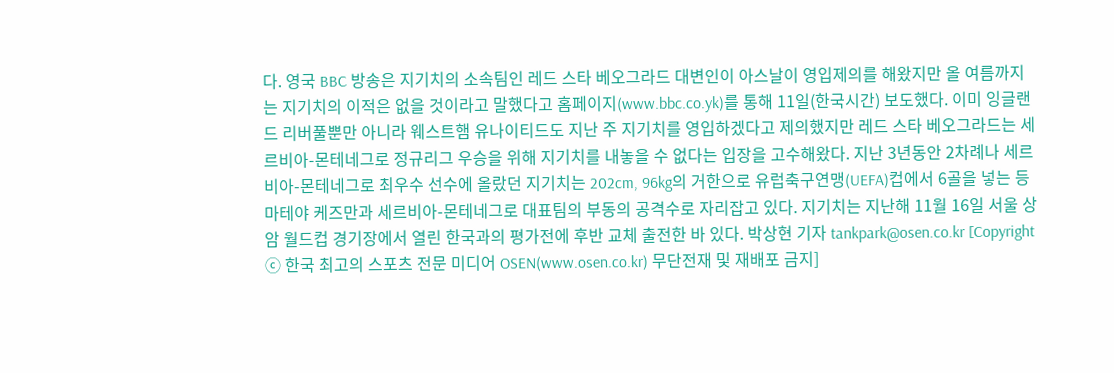다. 영국 BBC 방송은 지기치의 소속팀인 레드 스타 베오그라드 대변인이 아스날이 영입제의를 해왔지만 올 여름까지는 지기치의 이적은 없을 것이라고 말했다고 홈페이지(www.bbc.co.yk)를 통해 11일(한국시간) 보도했다. 이미 잉글랜드 리버풀뿐만 아니라 웨스트햄 유나이티드도 지난 주 지기치를 영입하겠다고 제의했지만 레드 스타 베오그라드는 세르비아-몬테네그로 정규리그 우승을 위해 지기치를 내놓을 수 없다는 입장을 고수해왔다. 지난 3년동안 2차례나 세르비아-몬테네그로 최우수 선수에 올랐던 지기치는 202cm, 96kg의 거한으로 유럽축구연맹(UEFA)컵에서 6골을 넣는 등 마테야 케즈만과 세르비아-몬테네그로 대표팀의 부동의 공격수로 자리잡고 있다. 지기치는 지난해 11월 16일 서울 상암 월드컵 경기장에서 열린 한국과의 평가전에 후반 교체 출전한 바 있다. 박상현 기자 tankpark@osen.co.kr [Copyright ⓒ 한국 최고의 스포츠 전문 미디어 OSEN(www.osen.co.kr) 무단전재 및 재배포 금지]